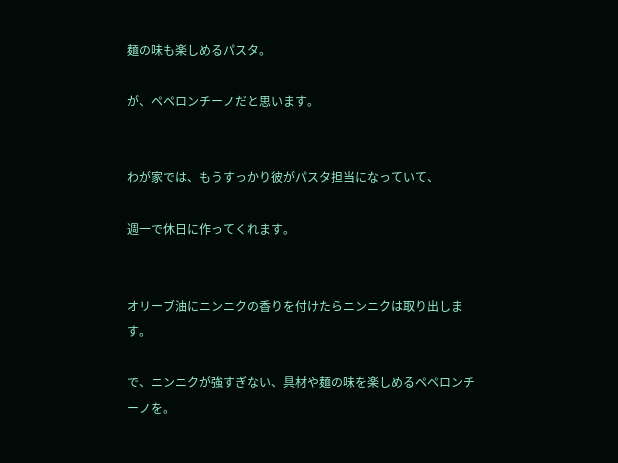麺の味も楽しめるパスタ。

が、ペペロンチーノだと思います。


わが家では、もうすっかり彼がパスタ担当になっていて、

週一で休日に作ってくれます。


オリーブ油にニンニクの香りを付けたらニンニクは取り出します。

で、ニンニクが強すぎない、具材や麺の味を楽しめるペペロンチーノを。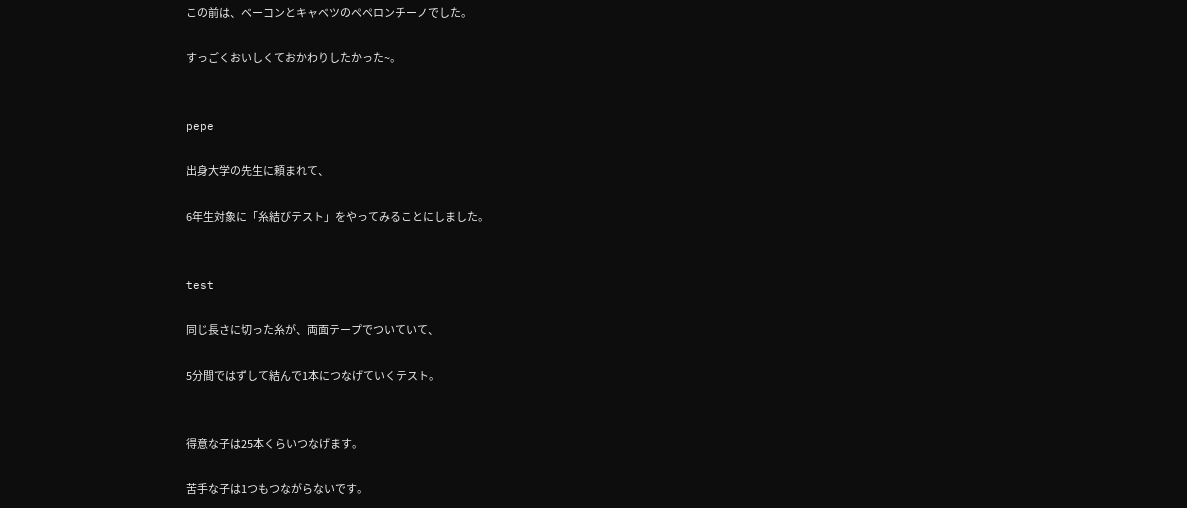この前は、ベーコンとキャベツのペペロンチーノでした。

すっごくおいしくておかわりしたかった~。


pepe

出身大学の先生に頼まれて、

6年生対象に「糸結びテスト」をやってみることにしました。


test

同じ長さに切った糸が、両面テープでついていて、

5分間ではずして結んで1本につなげていくテスト。


得意な子は25本くらいつなげます。

苦手な子は1つもつながらないです。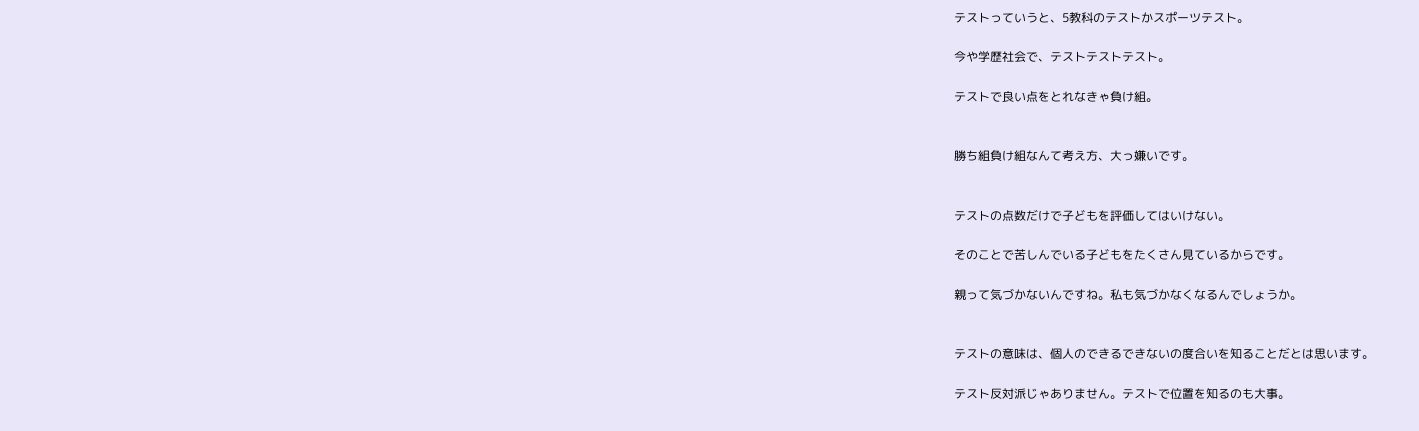テストっていうと、5教科のテストかスポーツテスト。

今や学歴社会で、テストテストテスト。

テストで良い点をとれなきゃ負け組。


勝ち組負け組なんて考え方、大っ嫌いです。


テストの点数だけで子どもを評価してはいけない。

そのことで苦しんでいる子どもをたくさん見ているからです。

親って気づかないんですね。私も気づかなくなるんでしょうか。


テストの意味は、個人のできるできないの度合いを知ることだとは思います。

テスト反対派じゃありません。テストで位置を知るのも大事。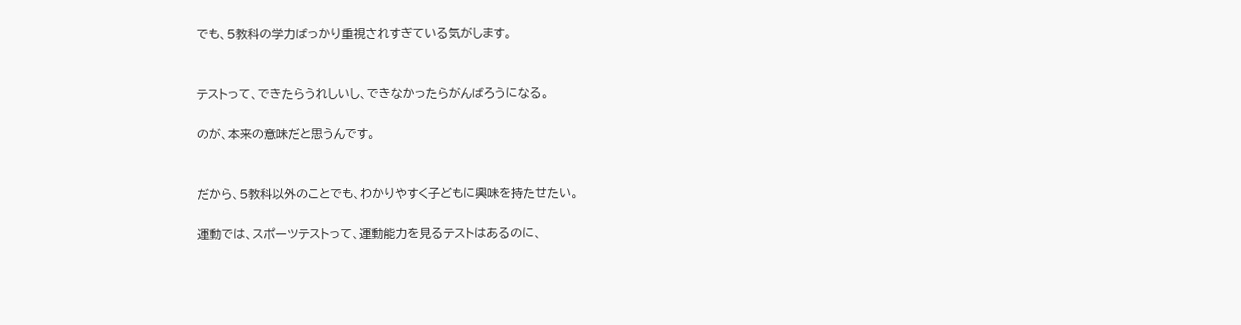でも、5教科の学力ばっかり重視されすぎている気がします。


テストって、できたらうれしいし、できなかったらがんばろうになる。

のが、本来の意味だと思うんです。


だから、5教科以外のことでも、わかりやすく子どもに興味を持たせたい。

運動では、スポーツテストって、運動能力を見るテストはあるのに、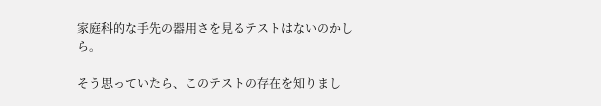家庭科的な手先の器用さを見るテストはないのかしら。

そう思っていたら、このテストの存在を知りまし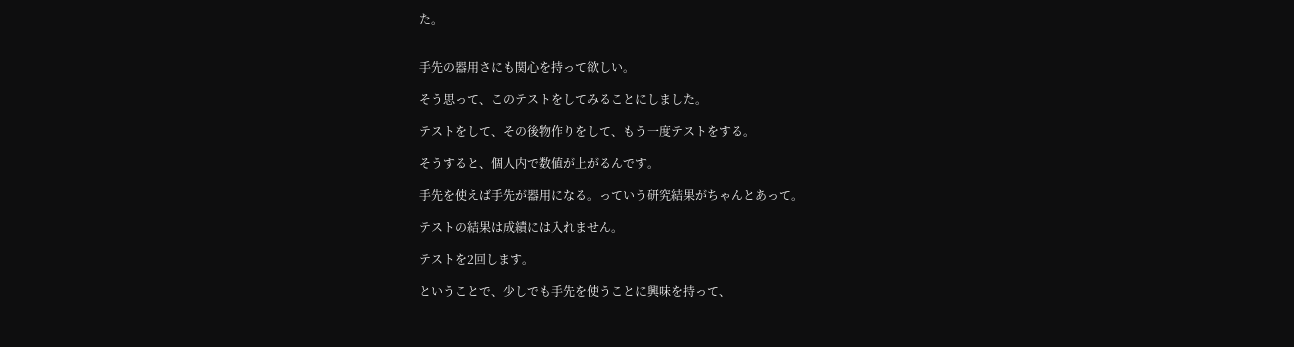た。


手先の器用さにも関心を持って欲しい。

そう思って、このテストをしてみることにしました。

テストをして、その後物作りをして、もう一度テストをする。

そうすると、個人内で数値が上がるんです。

手先を使えば手先が器用になる。っていう研究結果がちゃんとあって。

テストの結果は成績には入れません。

テストを2回します。

ということで、少しでも手先を使うことに興味を持って、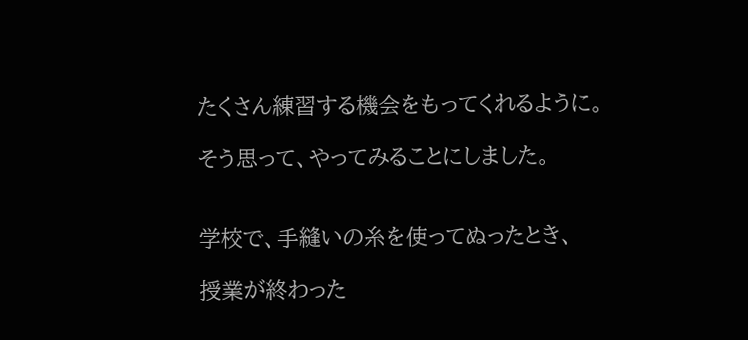たくさん練習する機会をもってくれるように。

そう思って、やってみることにしました。


学校で、手縫いの糸を使ってぬったとき、

授業が終わった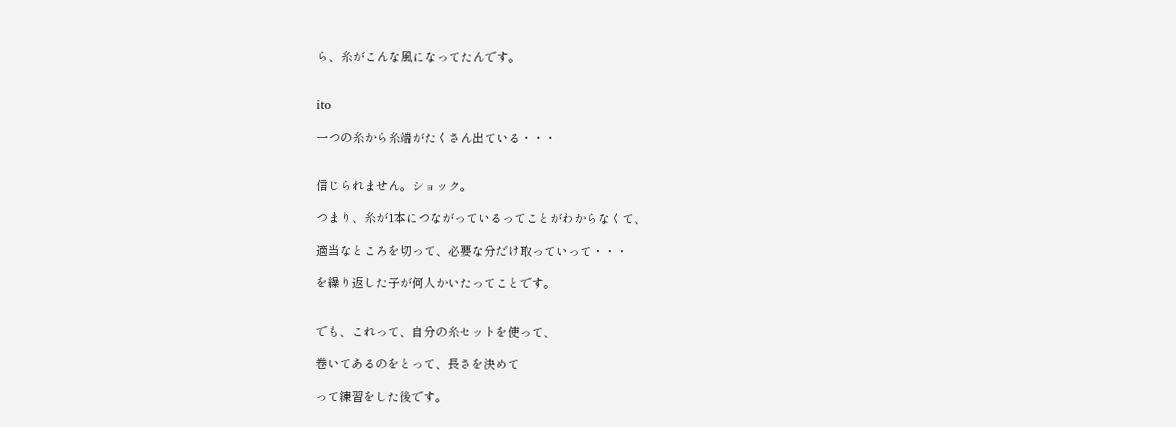ら、糸がこんな風になってたんです。


ito

一つの糸から糸端がたくさん出ている・・・


信じられません。ショック。

つまり、糸が1本につながっているってことがわからなくて、

適当なところを切って、必要な分だけ取っていって・・・

を繰り返した子が何人かいたってことです。


でも、これって、自分の糸セットを使って、

巻いてあるのをとって、長さを決めて

って練習をした後です。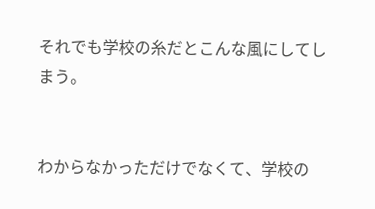それでも学校の糸だとこんな風にしてしまう。


わからなかっただけでなくて、学校の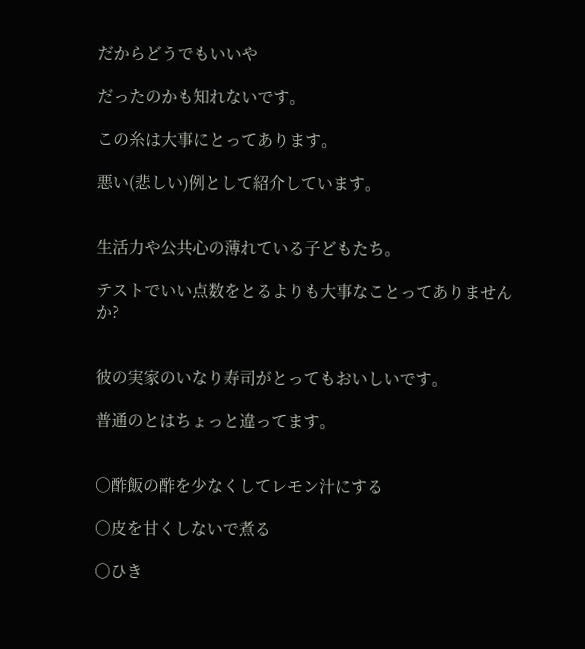だからどうでもいいや

だったのかも知れないです。

この糸は大事にとってあります。

悪い(悲しい)例として紹介しています。


生活力や公共心の薄れている子どもたち。

テストでいい点数をとるよりも大事なことってありませんか?


彼の実家のいなり寿司がとってもおいしいです。

普通のとはちょっと違ってます。


○酢飯の酢を少なくしてレモン汁にする

○皮を甘くしないで煮る

○ひき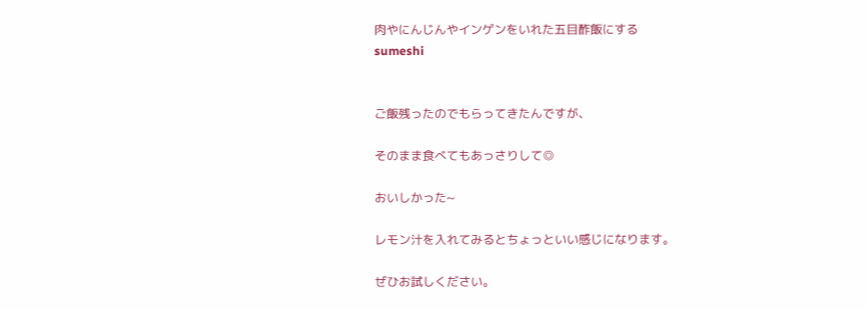肉やにんじんやインゲンをいれた五目酢飯にする
sumeshi


ご飯残ったのでもらってきたんですが、

そのまま食べてもあっさりして◎

おいしかった~

レモン汁を入れてみるとちょっといい感じになります。

ぜひお試しください。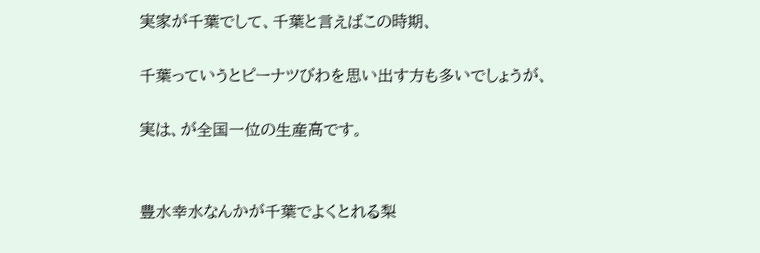実家が千葉でして、千葉と言えばこの時期、

千葉っていうとピーナツびわを思い出す方も多いでしょうが、

実は、が全国一位の生産高です。


豊水幸水なんかが千葉でよくとれる梨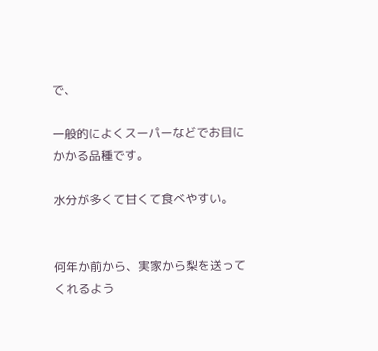で、

一般的によくスーパーなどでお目にかかる品種です。

水分が多くて甘くて食べやすい。


何年か前から、実家から梨を送ってくれるよう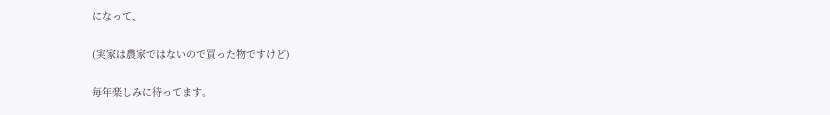になって、

(実家は農家ではないので買った物ですけど)

毎年楽しみに待ってます。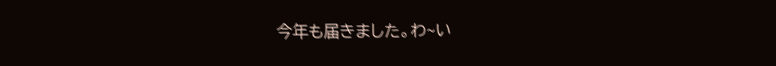今年も届きました。わ~い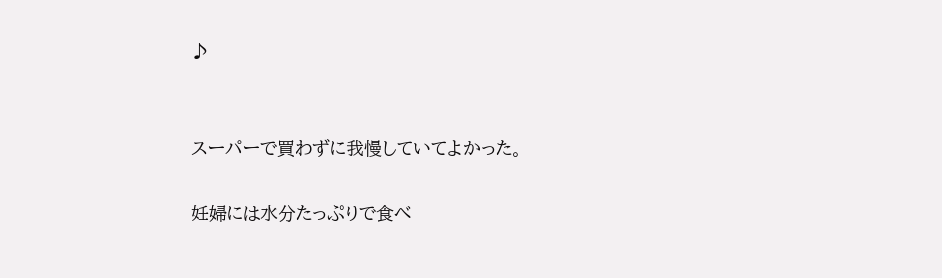♪


スーパーで買わずに我慢していてよかった。

妊婦には水分たっぷりで食べ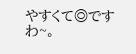やすくて◎ですわ~。